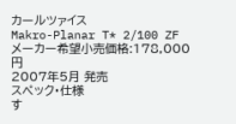カールツァイス
Makro-Planar T* 2/100 ZF
メーカー希望小売価格:178,000円
2007年5月 発売
スペック・仕様
す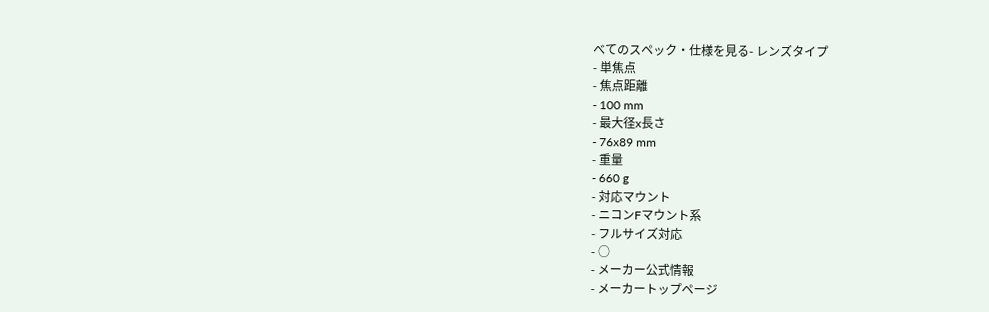べてのスペック・仕様を見る- レンズタイプ
- 単焦点
- 焦点距離
- 100 mm
- 最大径x長さ
- 76x89 mm
- 重量
- 660 g
- 対応マウント
- ニコンFマウント系
- フルサイズ対応
- ○
- メーカー公式情報
- メーカートップページ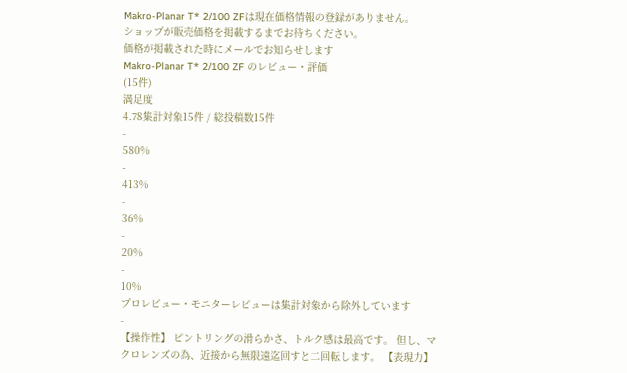Makro-Planar T* 2/100 ZFは現在価格情報の登録がありません。
ショップが販売価格を掲載するまでお待ちください。
価格が掲載された時にメールでお知らせします
Makro-Planar T* 2/100 ZF のレビュー・評価
(15件)
満足度
4.78集計対象15件 / 総投稿数15件
-
580%
-
413%
-
36%
-
20%
-
10%
プロレビュー・モニターレビューは集計対象から除外しています
-
【操作性】 ピントリングの滑らかさ、トルク感は最高です。 但し、マクロレンズの為、近接から無限遠迄回すと二回転します。 【表現力】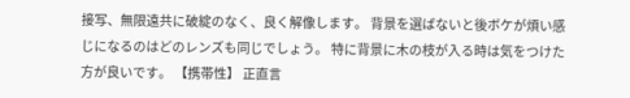接写、無限遠共に破綻のなく、良く解像します。 背景を選ばないと後ボケが煩い感じになるのはどのレンズも同じでしょう。 特に背景に木の枝が入る時は気をつけた方が良いです。 【携帯性】 正直言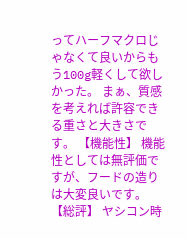ってハーフマクロじゃなくて良いからもう100g軽くして欲しかった。 まぁ、質感を考えれば許容できる重さと大きさです。 【機能性】 機能性としては無評価ですが、フードの造りは大変良いです。 【総評】 ヤシコン時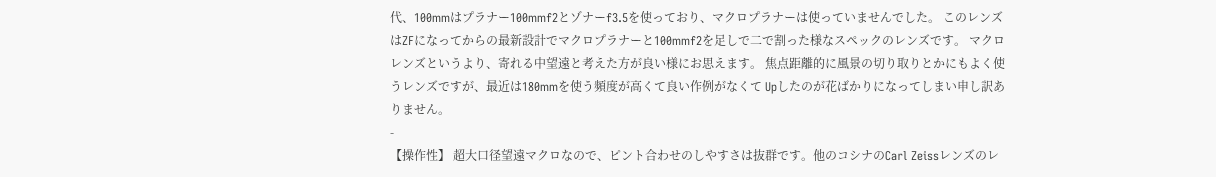代、100mmはプラナー100mmf2とゾナーf3.5を使っており、マクロプラナーは使っていませんでした。 このレンズはZFになってからの最新設計でマクロプラナーと100mmf2を足しで二で割った様なスペックのレンズです。 マクロレンズというより、寄れる中望遠と考えた方が良い様にお思えます。 焦点距離的に風景の切り取りとかにもよく使うレンズですが、最近は180mmを使う頻度が高くて良い作例がなくて Upしたのが花ばかりになってしまい申し訳ありません。
-
【操作性】 超大口径望遠マクロなので、ピント合わせのしやすさは抜群です。他のコシナのCarl Zeissレンズのレ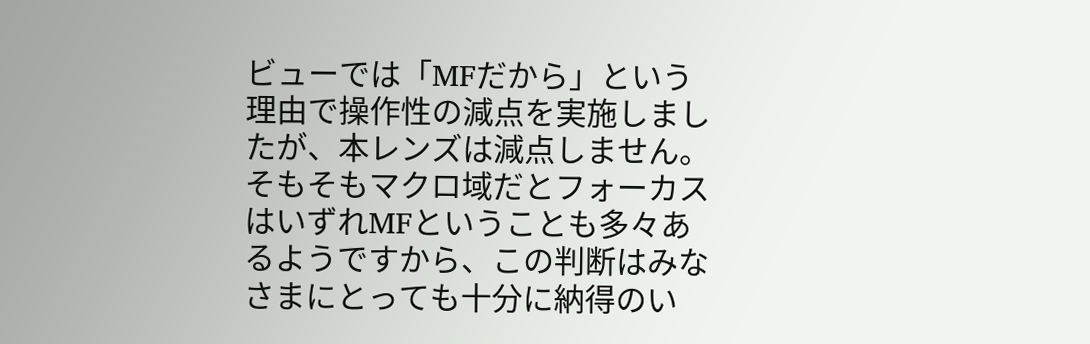ビューでは「MFだから」という理由で操作性の減点を実施しましたが、本レンズは減点しません。そもそもマクロ域だとフォーカスはいずれMFということも多々あるようですから、この判断はみなさまにとっても十分に納得のい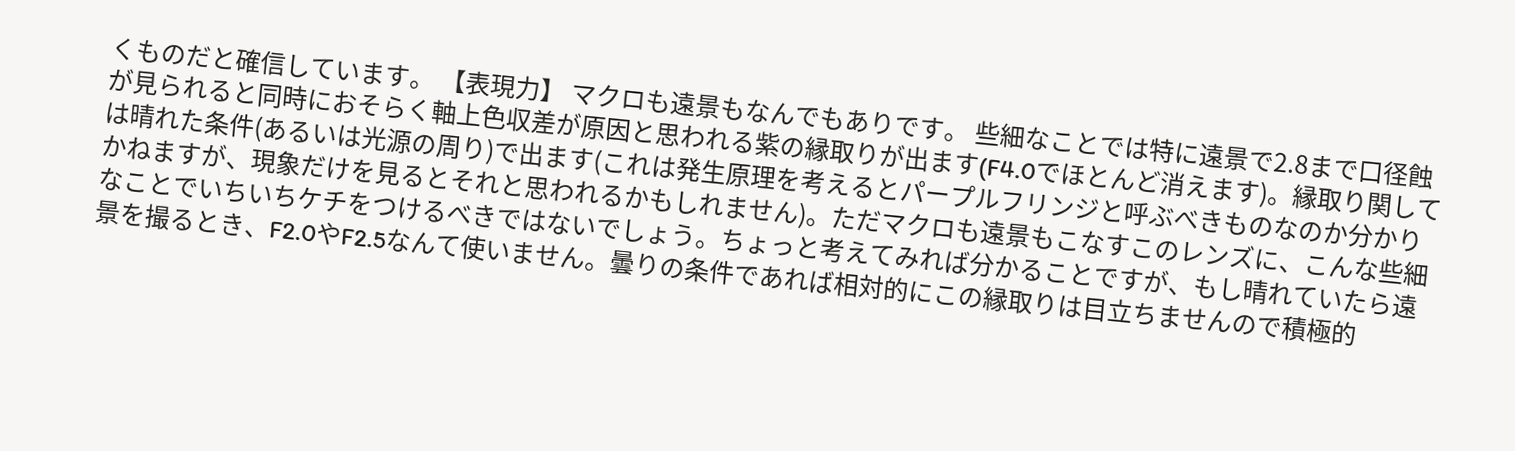くものだと確信しています。 【表現力】 マクロも遠景もなんでもありです。 些細なことでは特に遠景で2.8まで口径蝕が見られると同時におそらく軸上色収差が原因と思われる紫の縁取りが出ます(F4.0でほとんど消えます)。縁取り関しては晴れた条件(あるいは光源の周り)で出ます(これは発生原理を考えるとパープルフリンジと呼ぶべきものなのか分かりかねますが、現象だけを見るとそれと思われるかもしれません)。ただマクロも遠景もこなすこのレンズに、こんな些細なことでいちいちケチをつけるべきではないでしょう。ちょっと考えてみれば分かることですが、もし晴れていたら遠景を撮るとき、F2.0やF2.5なんて使いません。曇りの条件であれば相対的にこの縁取りは目立ちませんので積極的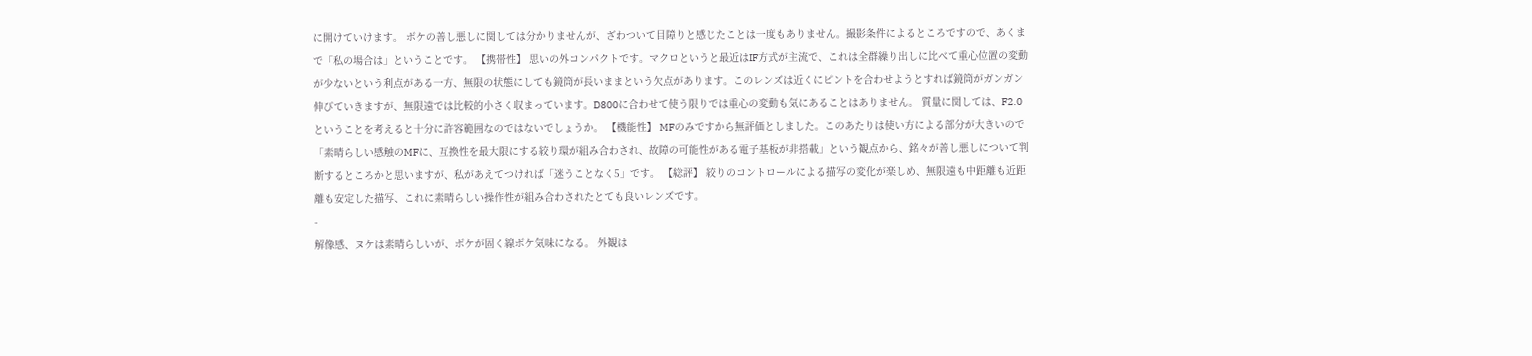に開けていけます。 ボケの善し悪しに関しては分かりませんが、ざわついて目障りと感じたことは一度もありません。撮影条件によるところですので、あくまで「私の場合は」ということです。 【携帯性】 思いの外コンパクトです。マクロというと最近はIF方式が主流で、これは全群繰り出しに比べて重心位置の変動が少ないという利点がある一方、無限の状態にしても鏡筒が長いままという欠点があります。このレンズは近くにピントを合わせようとすれば鏡筒がガンガン伸びていきますが、無限遠では比較的小さく収まっています。D800に合わせて使う限りでは重心の変動も気にあることはありません。 質量に関しては、F2.0ということを考えると十分に許容範囲なのではないでしょうか。 【機能性】 MFのみですから無評価としました。このあたりは使い方による部分が大きいので「素晴らしい感触のMFに、互換性を最大限にする絞り環が組み合わされ、故障の可能性がある電子基板が非搭載」という観点から、銘々が善し悪しについて判断するところかと思いますが、私があえてつければ「迷うことなく5」です。 【総評】 絞りのコントロールによる描写の変化が楽しめ、無限遠も中距離も近距離も安定した描写、これに素晴らしい操作性が組み合わされたとても良いレンズです。
-
解像感、ヌケは素晴らしいが、ボケが固く線ボケ気味になる。 外観は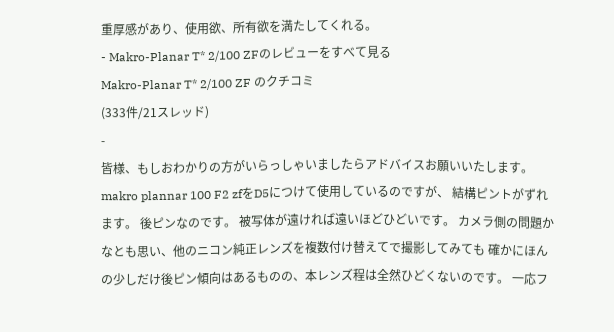重厚感があり、使用欲、所有欲を満たしてくれる。
- Makro-Planar T* 2/100 ZFのレビューをすべて見る
Makro-Planar T* 2/100 ZF のクチコミ
(333件/21スレッド)
-
皆様、もしおわかりの方がいらっしゃいましたらアドバイスお願いいたします。 makro plannar 100 F2 zfをD5につけて使用しているのですが、 結構ピントがずれます。 後ピンなのです。 被写体が遠ければ遠いほどひどいです。 カメラ側の問題かなとも思い、他のニコン純正レンズを複数付け替えてで撮影してみても 確かにほんの少しだけ後ピン傾向はあるものの、本レンズ程は全然ひどくないのです。 一応フ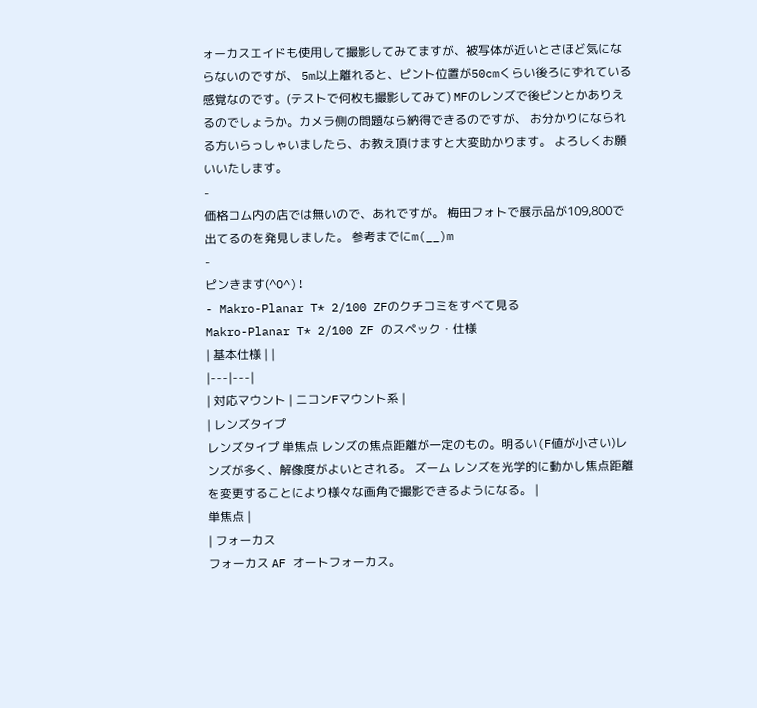ォーカスエイドも使用して撮影してみてますが、被写体が近いとさほど気にならないのですが、 5m以上離れると、ピント位置が50cmくらい後ろにずれている感覚なのです。(テストで何枚も撮影してみて) MFのレンズで後ピンとかありえるのでしょうか。カメラ側の問題なら納得できるのですが、 お分かりになられる方いらっしゃいましたら、お教え頂けますと大変助かります。 よろしくお願いいたします。
-
価格コム内の店では無いので、あれですが。 梅田フォトで展示品が109,800で出てるのを発見しました。 参考までにm(__)m
-
ピンきます(^O^)!
- Makro-Planar T* 2/100 ZFのクチコミをすべて見る
Makro-Planar T* 2/100 ZF のスペック・仕様
| 基本仕様 | |
|---|---|
| 対応マウント | ニコンFマウント系 |
| レンズタイプ
レンズタイプ 単焦点 レンズの焦点距離が一定のもの。明るい(F値が小さい)レンズが多く、解像度がよいとされる。 ズーム レンズを光学的に動かし焦点距離を変更することにより様々な画角で撮影できるようになる。 |
単焦点 |
| フォーカス
フォーカス AF オートフォーカス。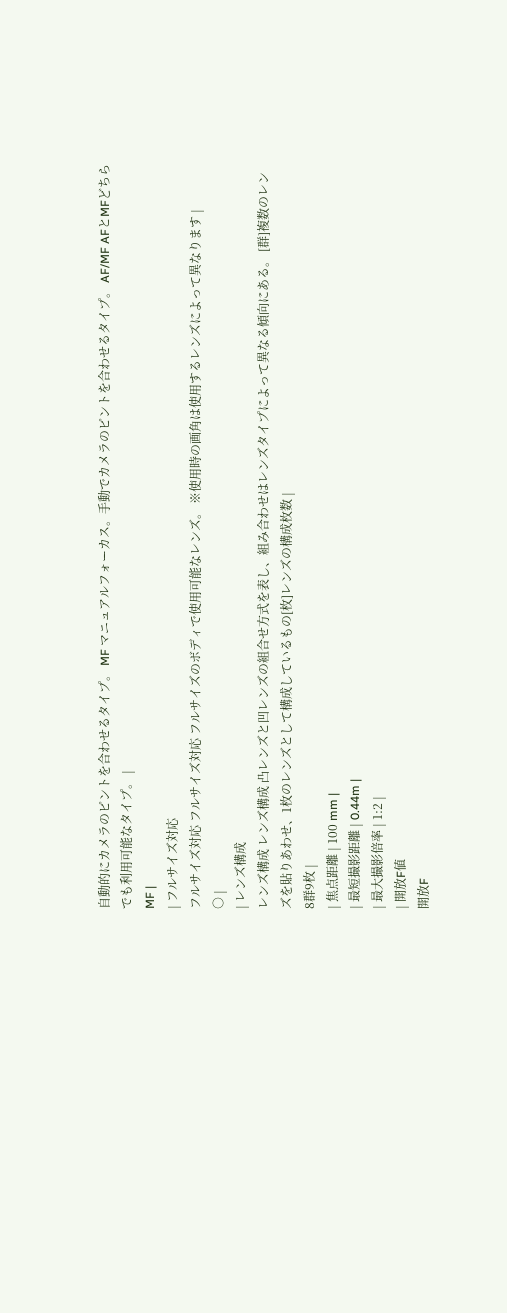自動的にカメラのピントを合わせるタイプ。 MF マニュアルフォーカス。手動でカメラのピントを合わせるタイプ。 AF/MF AFとMFどちらでも利用可能なタイプ。 |
MF |
| フルサイズ対応
フルサイズ対応 フルサイズ対応 フルサイズのボディで使用可能なレンズ。 ※使用時の画角は使用するレンズによって異なります |
○ |
| レンズ構成
レンズ構成 レンズ構成 凸レンズと凹レンズの組合せ方式を表し、組み合わせはレンズタイプによって異なる傾向にある。 [群]複数のレンズを貼りあわせ、1枚のレンズとして構成しているもの[枚]レンズの構成枚数 |
8群9枚 |
| 焦点距離 | 100 mm |
| 最短撮影距離 | 0.44m |
| 最大撮影倍率 | 1:2 |
| 開放F値
開放F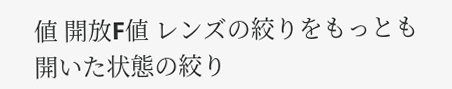値 開放F値 レンズの絞りをもっとも開いた状態の絞り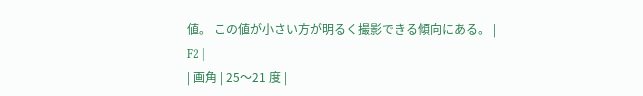値。 この値が小さい方が明るく撮影できる傾向にある。 |
F2 |
| 画角 | 25〜21 度 |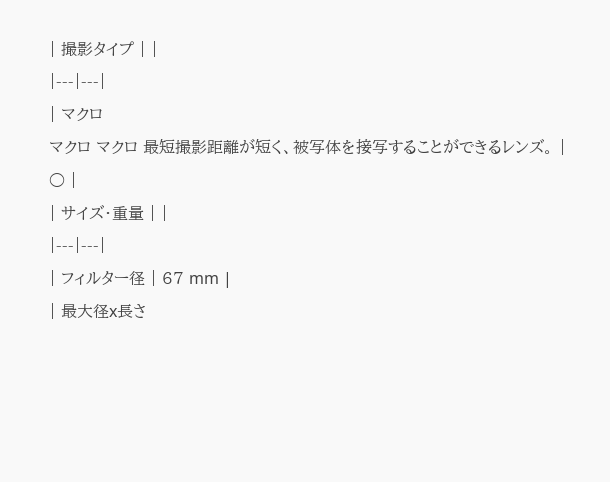| 撮影タイプ | |
|---|---|
| マクロ
マクロ マクロ 最短撮影距離が短く、被写体を接写することができるレンズ。 |
○ |
| サイズ・重量 | |
|---|---|
| フィルター径 | 67 mm |
| 最大径x長さ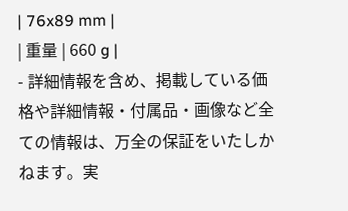| 76x89 mm |
| 重量 | 660 g |
- 詳細情報を含め、掲載している価格や詳細情報・付属品・画像など全ての情報は、万全の保証をいたしかねます。実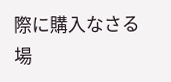際に購入なさる場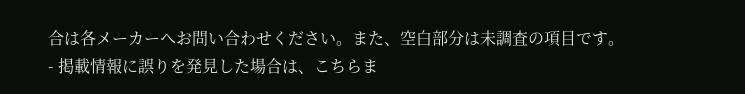合は各メーカーへお問い合わせください。また、空白部分は未調査の項目です。
- 掲載情報に誤りを発見した場合は、こちらま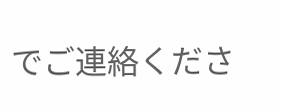でご連絡くださ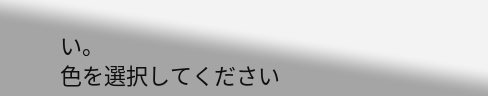い。
色を選択してください